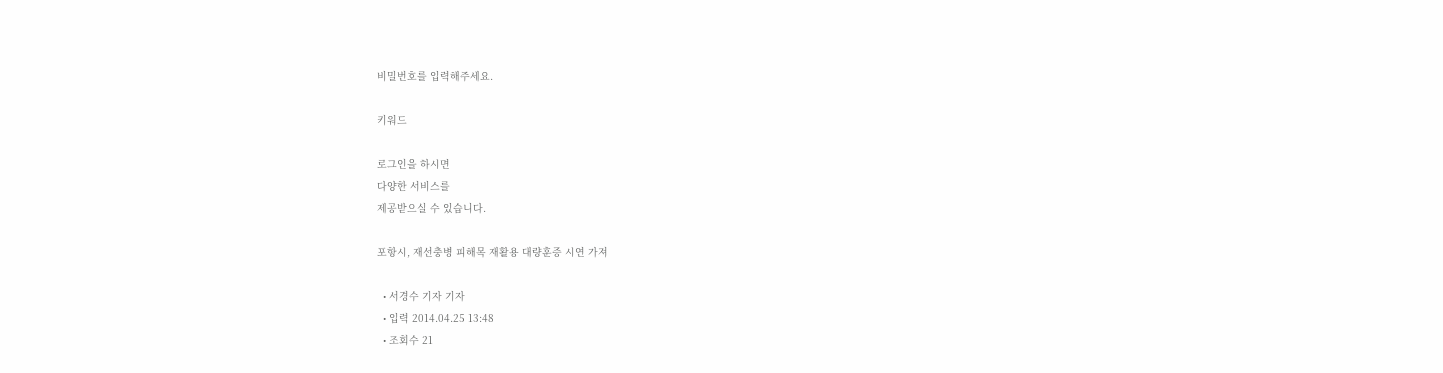비밀번호를 입력해주세요.

키워드

로그인을 하시면
다양한 서비스를
제공받으실 수 있습니다.

포항시, 재선충병 피해목 재활용 대량훈증 시연 가져

  • 서경수 기자 기자
  • 입력 2014.04.25 13:48
  • 조회수 21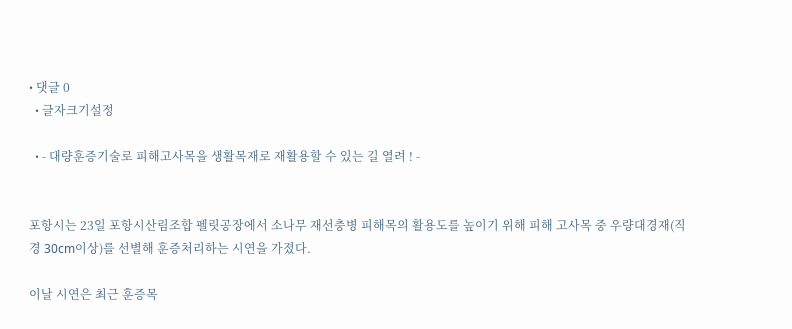• 댓글 0
  • 글자크기설정

  • - 대량훈증기술로 피해고사목을 생활목재로 재활용할 수 있는 길 열려 ! -


포항시는 23일 포항시산림조합 펠릿공장에서 소나무 재선충병 피해목의 활용도를 높이기 위해 피해 고사목 중 우량대경재(직경 30cm이상)를 선별해 훈증처리하는 시연을 가졌다.

이날 시연은 최근 훈증목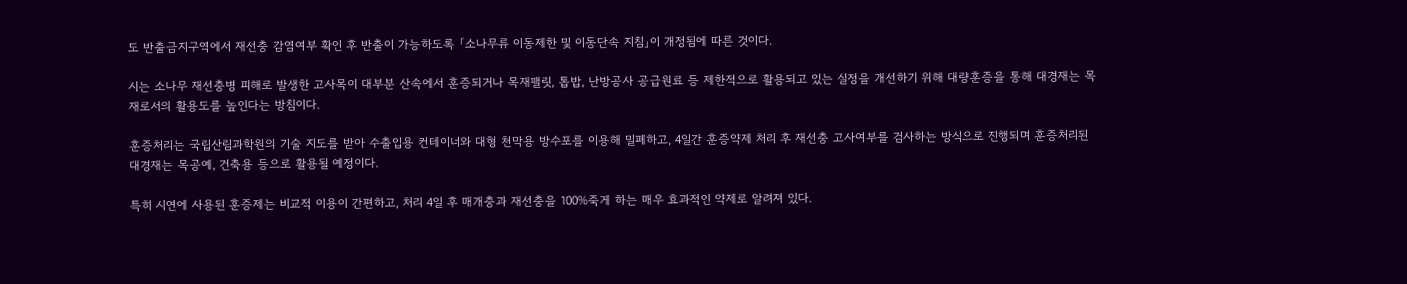도 반출금지구역에서 재선충 감염여부 확인 후 반출이 가능하도록 「소나무류 이동제한 및 이동단속 지침」이 개정됨에 따른 것이다.

시는 소나무 재선충병 피해로 발생한 고사목이 대부분 산속에서 훈증되거나 목재팰릿, 톱밥, 난방공사 공급원료 등 제한적으로 활용되고 있는 실정을 개선하기 위해 대량훈증을 통해 대경재는 목재로서의 활용도를 높인다는 방침이다.

훈증처리는 국립산림과학원의 기술 지도를 받아 수출입용 컨테이너와 대형 천막용 방수포를 이용해 밀폐하고, 4일간 훈증약제 처리 후 재선충 고사여부를 검사하는 방식으로 진행되며 훈증처리된 대경재는 목공예, 건축용 등으로 활용될 예정이다.

특히 시연에 사용된 훈증제는 비교적 이용이 간편하고, 처리 4일 후 매개충과 재선충을 100%죽게 하는 매우 효과적인 약제로 알려져 있다.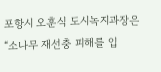포항시 오훈식 도시녹지과장은 “소나무 재선충 피해를 입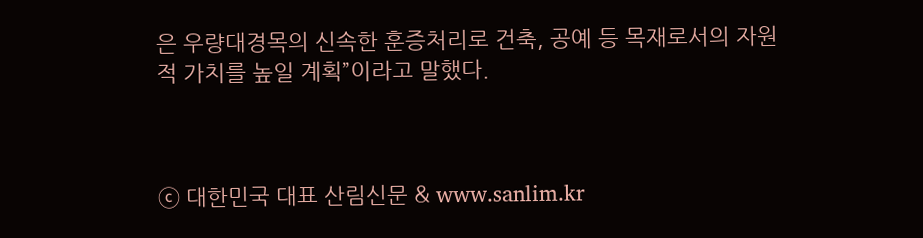은 우량대경목의 신속한 훈증처리로 건축, 공예 등 목재로서의 자원적 가치를 높일 계획”이라고 말했다.



ⓒ 대한민국 대표 산림신문 & www.sanlim.kr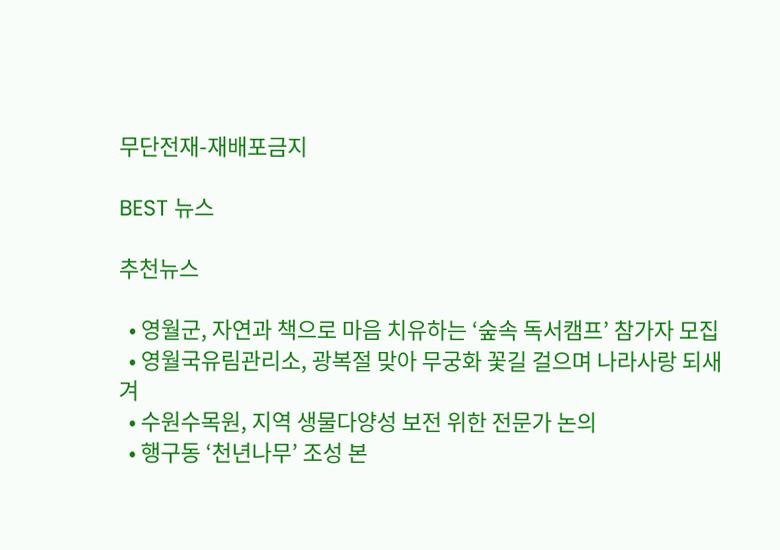무단전재-재배포금지

BEST 뉴스

추천뉴스

  • 영월군, 자연과 책으로 마음 치유하는 ‘숲속 독서캠프’ 참가자 모집
  • 영월국유림관리소, 광복절 맞아 무궁화 꽃길 걸으며 나라사랑 되새겨
  • 수원수목원, 지역 생물다양성 보전 위한 전문가 논의
  • 행구동 ‘천년나무’ 조성 본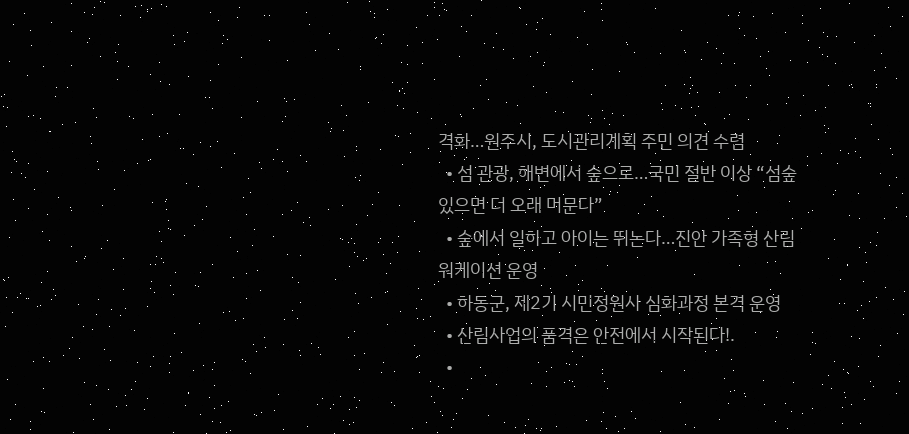격화…원주시, 도시관리계획 주민 의견 수렴
  • 섬 관광, 해변에서 숲으로…국민 절반 이상 “섬숲 있으면 더 오래 머문다”
  • 숲에서 일하고 아이는 뛰논다…진안 가족형 산림워케이션 운영
  • 하동군, 제2기 시민정원사 심화과정 본격 운영
  • 산림사업의 품격은 안전에서 시작된다!.
  •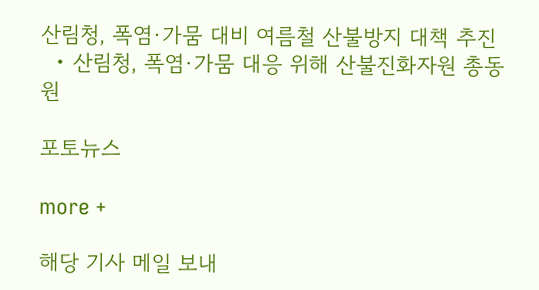산림청, 폭염·가뭄 대비 여름철 산불방지 대책 추진
  • 산림청, 폭염·가뭄 대응 위해 산불진화자원 총동원

포토뉴스

more +

해당 기사 메일 보내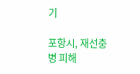기

포항시, 재선충병 피해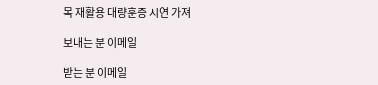목 재활용 대량훈증 시연 가져

보내는 분 이메일

받는 분 이메일